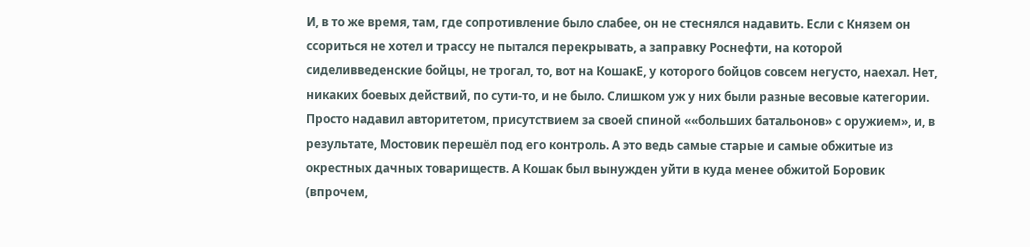И, в то же время, там, где сопротивление было слабее, он не стеснялся надавить. Если с Князем он ссориться не хотел и трассу не пытался перекрывать, а заправку Роснефти, на которой сиделивведенские бойцы, не трогал, то, вот на КошакЕ, у которого бойцов совсем негусто, наехал. Нет, никаких боевых действий, по сути-то, и не было. Слишком уж у них были разные весовые категории. Просто надавил авторитетом, присутствием за своей спиной ««больших батальонов» с оружием», и, в результате, Мостовик перешёл под его контроль. А это ведь самые старые и самые обжитые из окрестных дачных товариществ. А Кошак был вынужден уйти в куда менее обжитой Боровик (впрочем,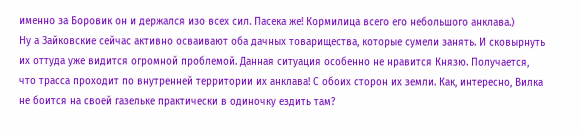именно за Боровик он и держался изо всех сил. Пасека же! Кормилица всего его небольшого анклава.)
Ну а Зайковские сейчас активно осваивают оба дачных товарищества, которые сумели занять. И сковырнуть их оттуда уже видится огромной проблемой. Данная ситуация особенно не нравится Князю. Получается, что трасса проходит по внутренней территории их анклава! С обоих сторон их земли. Как, интересно, Вилка не боится на своей газельке практически в одиночку ездить там?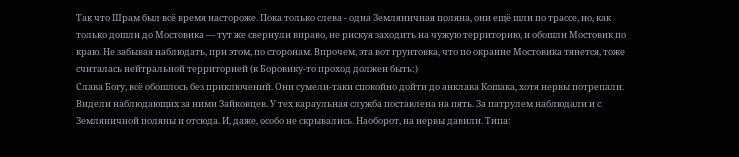Так что Шрам был всё время настороже. Пока только слева - одна Земляничная поляна, они ещё шли по трассе, но, как только дошли до Мостовика — тут же свернули вправо, не рискуя заходить на чужую территорию, и обошли Мостовик по краю. Не забывая наблюдать, при этом, по сторонам. Впрочем, эта вот грунтовка, что по окраине Мостовика тянется, тоже считалась нейтральной территорией (к Боровику-то проход должен быть:)
Слава Богу, всё обошлось без приключений. Они сумели-таки спокойно дойти до анклава Кошака, хотя нервы потрепали. Видели наблюдающих за ними Зайковцев. У тех караульная служба поставлена на пять. За патрулем наблюдали и с Земляничной поляны и отсюда. И, даже, особо не скрывались. Наоборот, на нервы давили. Типа: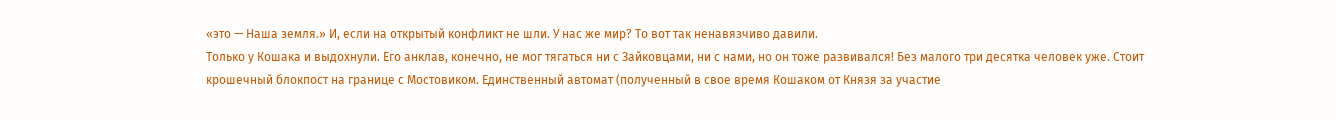«это — Наша земля.» И, если на открытый конфликт не шли. У нас же мир? То вот так ненавязчиво давили.
Только у Кошака и выдохнули. Его анклав, конечно, не мог тягаться ни с Зайковцами, ни с нами, но он тоже развивался! Без малого три десятка человек уже. Стоит крошечный блокпост на границе с Мостовиком. Единственный автомат (полученный в свое время Кошаком от Князя за участие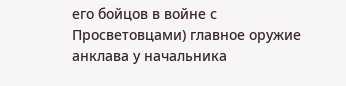его бойцов в войне с Просветовцами) главное оружие анклава у начальника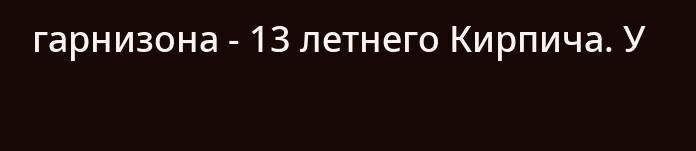гарнизона - 13 летнего Кирпича. У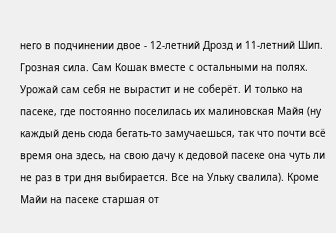него в подчинении двое - 12-летний Дрозд и 11-летний Шип. Грозная сила. Сам Кошак вместе с остальными на полях. Урожай сам себя не вырастит и не соберёт. И только на пасеке, где постоянно поселилась их малиновская Майя (ну каждый день сюда бегать-то замучаешься, так что почти всё время она здесь, на свою дачу к дедовой пасеке она чуть ли не раз в три дня выбирается. Все на Ульку свалила). Кроме Майи на пасеке старшая от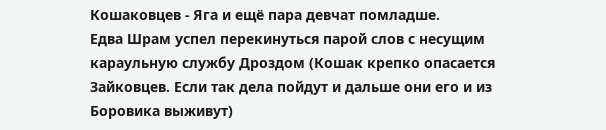Кошаковцев - Яга и ещё пара девчат помладше.
Едва Шрам успел перекинуться парой слов с несущим караульную службу Дроздом (Кошак крепко опасается Зайковцев. Если так дела пойдут и дальше они его и из Боровика выживут)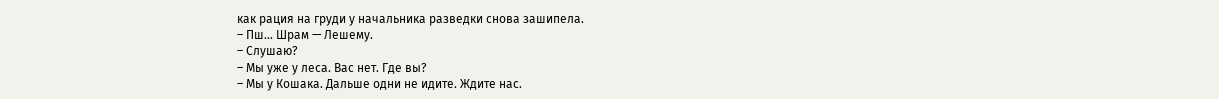как рация на груди у начальника разведки снова зашипела.
– Пш... Шрам — Лешему.
– Слушаю?
– Мы уже у леса. Вас нет. Где вы?
– Мы у Кошака. Дальше одни не идите. Ждите нас.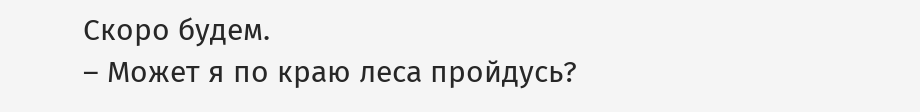Скоро будем.
– Может я по краю леса пройдусь?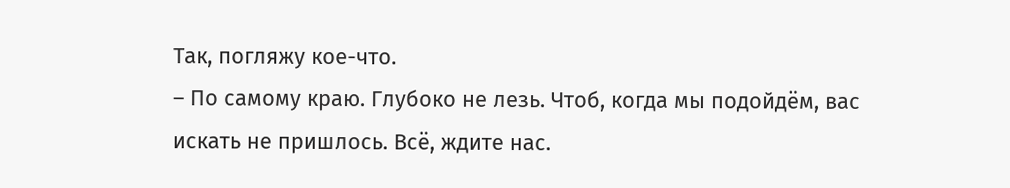Так, погляжу кое-что.
– По самому краю. Глубоко не лезь. Чтоб, когда мы подойдём, вас искать не пришлось. Всё, ждите нас.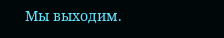Мы выходим.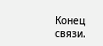Конец связи.